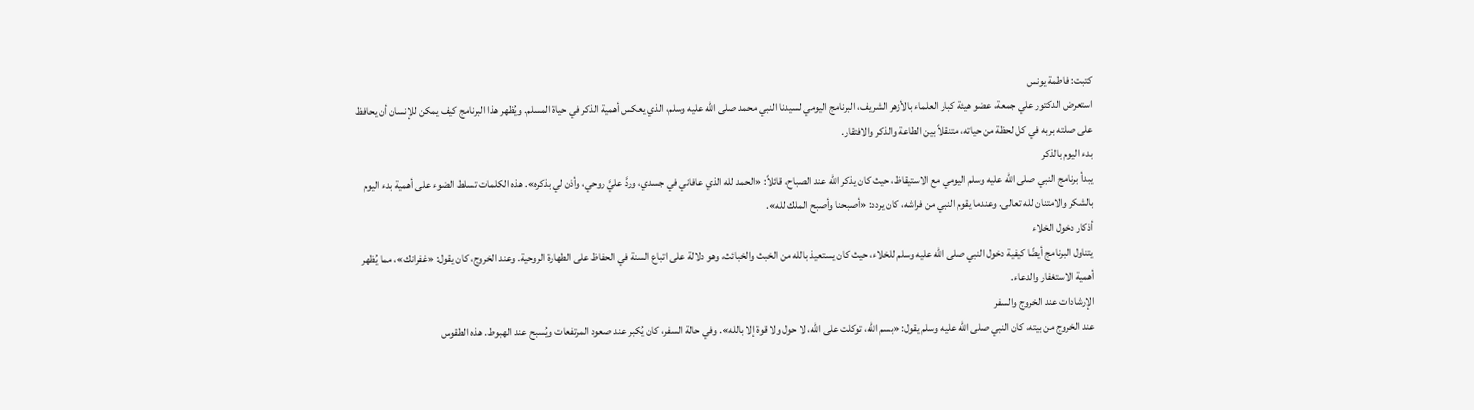كتبت: فاطمة يونس
استعرض الدكتور علي جمعة، عضو هيئة كبار العلماء بالأزهر الشريف، البرنامج اليومي لسيدنا النبي محمد صلى الله عليه وسلم، الذي يعكس أهمية الذكر في حياة المسلم. ويُظهر هذا البرنامج كيف يمكن للإنسان أن يحافظ على صلته بربه في كل لحظة من حياته، متنقلاً بين الطاعة والذكر والافتقار.
بدء اليوم بالذكر
يبدأ برنامج النبي صلى الله عليه وسلم اليومي مع الاستيقاظ، حيث كان يذكر الله عند الصباح، قائلاً: «الحمد لله الذي عافاني في جسدي، وردَّ عليَّ روحي، وأذن لي بذكره». هذه الكلمات تسلط الضوء على أهمية بدء اليوم بالشكر والامتنان لله تعالى. وعندما يقوم النبي من فراشه، كان يردد: «أصبحنا وأصبح الملك لله».
أذكار دخول الخلاء
يتناول البرنامج أيضًا كيفية دخول النبي صلى الله عليه وسلم للخلاء، حيث كان يستعيذ بالله من الخبث والخبائث، وهو دلالة على اتباع السنة في الحفاظ على الطهارة الروحية. وعند الخروج، كان يقول: «غفرانك»، مما يُظهر أهمية الاستغفار والدعاء.
الإرشادات عند الخروج والسفر
عند الخروج من بيته، كان النبي صلى الله عليه وسلم يقول: «بسم الله، توكلت على الله، لا حول ولا قوة إلا بالله». وفي حالة السفر، كان يُكبر عند صعود المرتفعات ويُسبح عند الهبوط. هذه الطقوس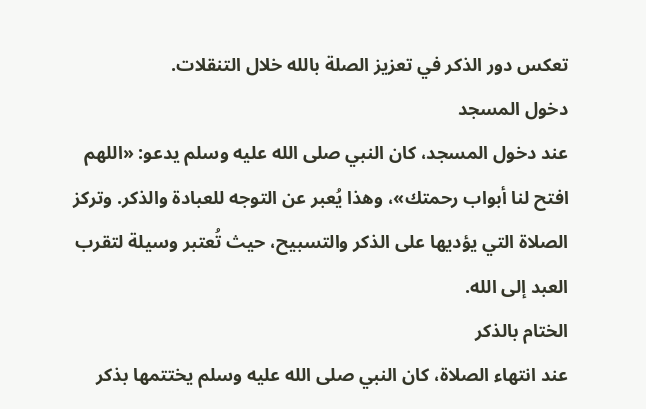تعكس دور الذكر في تعزيز الصلة بالله خلال التنقلات.
دخول المسجد
عند دخول المسجد، كان النبي صلى الله عليه وسلم يدعو: «اللهم افتح لنا أبواب رحمتك»، وهذا يُعبر عن التوجه للعبادة والذكر. وتركز الصلاة التي يؤديها على الذكر والتسبيح، حيث تُعتبر وسيلة لتقرب العبد إلى الله.
الختام بالذكر
عند انتهاء الصلاة، كان النبي صلى الله عليه وسلم يختتمها بذكر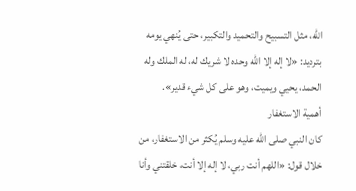الله، مثل التسبيح والتحميد والتكبير، حتى يُنهي يومه بترديد: «لا إله إلا الله وحده لا شريك له، له الملك وله الحمد، يحيي ويميت، وهو على كل شيء قدير».
أهمية الاستغفار
كان النبي صلى الله عليه وسلم يُكثر من الاستغفار، من خلال قول: «اللهم أنت ربي، لا إله إلا أنت، خلقتني وأنا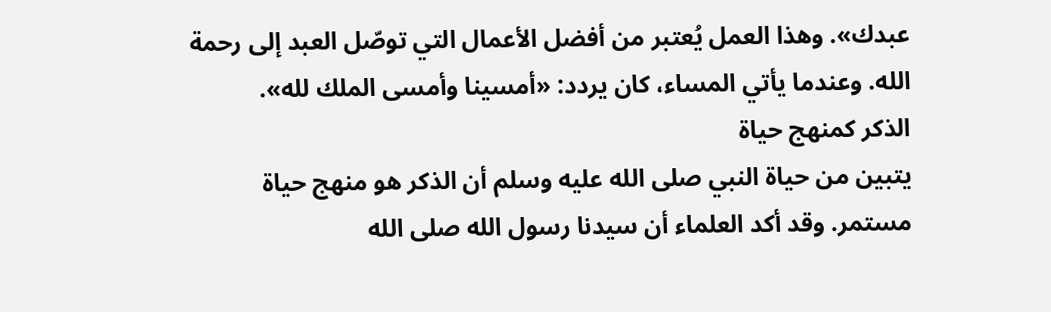عبدك». وهذا العمل يُعتبر من أفضل الأعمال التي توصّل العبد إلى رحمة الله. وعندما يأتي المساء، كان يردد: «أمسينا وأمسى الملك لله».
الذكر كمنهج حياة
يتبين من حياة النبي صلى الله عليه وسلم أن الذكر هو منهج حياة مستمر. وقد أكد العلماء أن سيدنا رسول الله صلى الله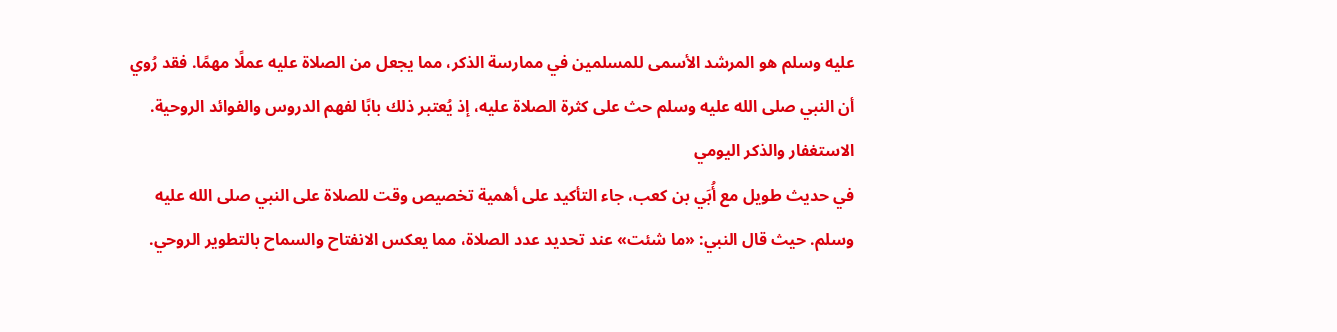عليه وسلم هو المرشد الأسمى للمسلمين في ممارسة الذكر، مما يجعل من الصلاة عليه عملًا مهمًا. فقد رُوي أن النبي صلى الله عليه وسلم حث على كثرة الصلاة عليه، إذ يُعتبر ذلك بابًا لفهم الدروس والفوائد الروحية.
الاستغفار والذكر اليومي
في حديث طويل مع أُبَي بن كعب، جاء التأكيد على أهمية تخصيص وقت للصلاة على النبي صلى الله عليه وسلم. حيث قال النبي: «ما شئت» عند تحديد عدد الصلاة، مما يعكس الانفتاح والسماح بالتطوير الروحي.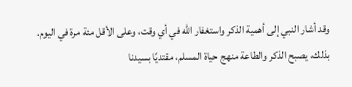وقد أشار النبي إلى أهمية الذكر واستغفار الله في أي وقت، وعلى الأقل مئة مرة في اليوم.
بذلك، يصبح الذكر والطاعة منهج حياة المسلم، مقتديًا بسيدنا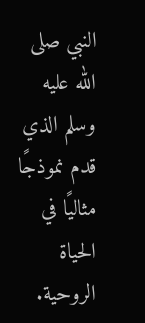النبي صلى الله عليه وسلم الذي قدم نموذجًا مثاليًا في الحياة الروحية.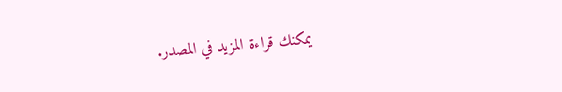يمكنك قراءة المزيد في المصدر.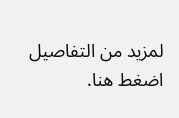لمزيد من التفاصيل اضغط هنا.